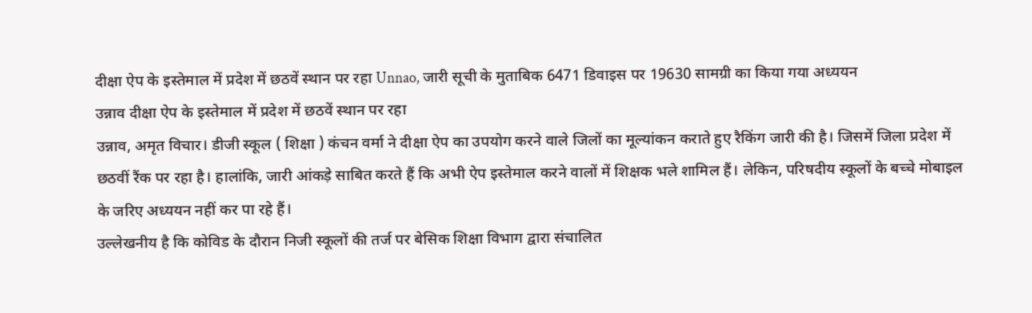दीक्षा ऐप के इस्तेमाल में प्रदेश में छठवें स्थान पर रहा Unnao, जारी सूची के मुताबिक 6471 डिवाइस पर 19630 सामग्री का किया गया अध्ययन
उन्नाव दीक्षा ऐप के इस्तेमाल में प्रदेश में छठवें स्थान पर रहा
उन्नाव, अमृत विचार। डीजी स्कूल ( शिक्षा ) कंचन वर्मा ने दीक्षा ऐप का उपयोग करने वाले जिलों का मूल्यांकन कराते हुए रैकिंग जारी की है। जिसमें जिला प्रदेश में छठवीं रैंक पर रहा है। हालांकि, जारी आंकड़े साबित करते हैं कि अभी ऐप इस्तेमाल करने वालों में शिक्षक भले शामिल हैं। लेकिन, परिषदीय स्कूलों के बच्चे मोबाइल के जरिए अध्ययन नहीं कर पा रहे हैं।
उल्लेखनीय है कि कोविड के दौरान निजी स्कूलों की तर्ज पर बेसिक शिक्षा विभाग द्वारा संचालित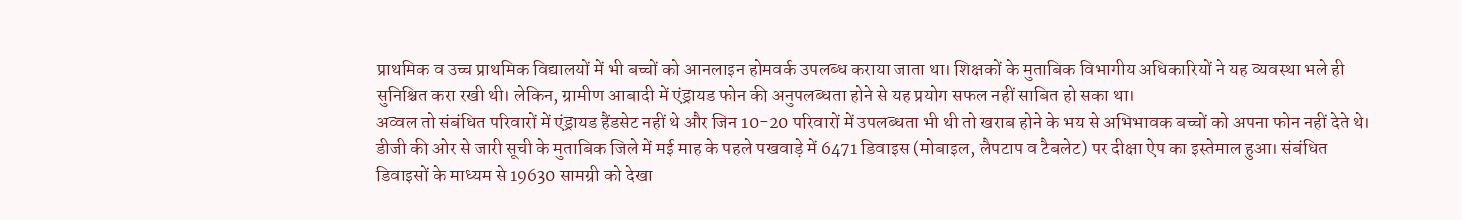प्राथमिक व उच्च प्राथमिक विद्यालयों में भी बच्चों को आनलाइन होमवर्क उपलब्ध कराया जाता था। शिक्षकों के मुताबिक विभागीय अधिकारियों ने यह व्यवस्था भले ही सुनिश्चित करा रखी थी। लेकिन, ग्रामीण आबादी में एंड्रायड फोन की अनुपलब्धता होने से यह प्रयोग सफल नहीं साबित हो सका था।
अव्वल तो संबंधित परिवारों में एंड्रायड हैंडसेट नहीं थे और जिन 10-20 परिवारों में उपलब्धता भी थी तो खराब होने के भय से अभिभावक बच्चों को अपना फोन नहीं देते थे। डीजी की ओर से जारी सूची के मुताबिक जिले में मई माह के पहले पखवाड़े में 6471 डिवाइस (मोबाइल, लैपटाप व टैबलेट) पर दीक्षा ऐप का इस्तेमाल हुआ। संबंधित डिवाइसों के माध्यम से 19630 सामग्री को देखा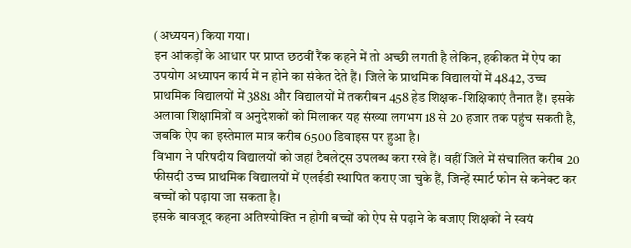(अध्ययन) किया गया।
इन आंकड़ों के आधार पर प्राप्त छठवीं रैंक कहने में तो अच्छी लगती है लेकिन, हकीकत में ऐप का उपयोग अध्यापन कार्य में न होने का संकेत देते हैं। जिले के प्राथमिक विद्यालयों में 4842, उच्च प्राथमिक विद्यालयों में 3881 और विद्यालयों में तकरीबन 458 हेड शिक्षक-शिक्षिकाएं तैनात हैं। इसके अलावा शिक्षामित्रों व अनुदेशकों को मिलाकर यह संख्या लगभग 18 से 20 हजार तक पहुंच सकती है, जबकि ऐप का इस्तेमाल मात्र करीब 6500 डिवाइस पर हुआ है।
विभाग ने परिषदीय विद्यालयों को जहां टैबलेट्स उपलब्ध करा रखे हैं। वहीं जिले में संचालित करीब 20 फीसदी उच्च प्राथमिक विद्यालयों में एलईडी स्थापित कराए जा चुके हैं, जिन्हें स्मार्ट फोन से कनेक्ट कर बच्चों को पढ़ाया जा सकता है।
इसके बावजूद कहना अतिश्योक्ति न होगी बच्चों को ऐप से पढ़ाने के बजाए शिक्षकों ने स्वयं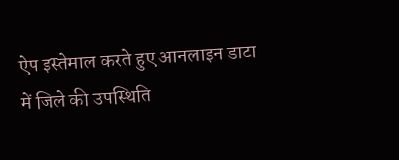ऐप इस्तेमाल करते हुए आनलाइन डाटा में जिले की उपस्थिति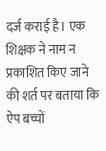दर्ज कराई है। एक शिक्षक ने नाम न प्रकाशित किए जाने की शर्त पर बताया कि ऐप बच्चों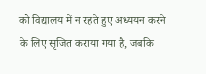को विद्यालय में न रहते हुए अध्ययन करने के लिए सृजित कराया गया है, जबकि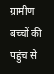ग्रामीण बच्चों की पहुंच से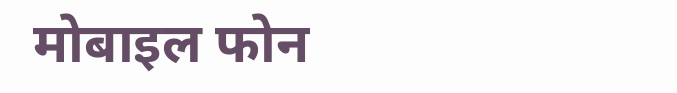मोबाइल फोन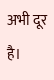अभी दूर है।